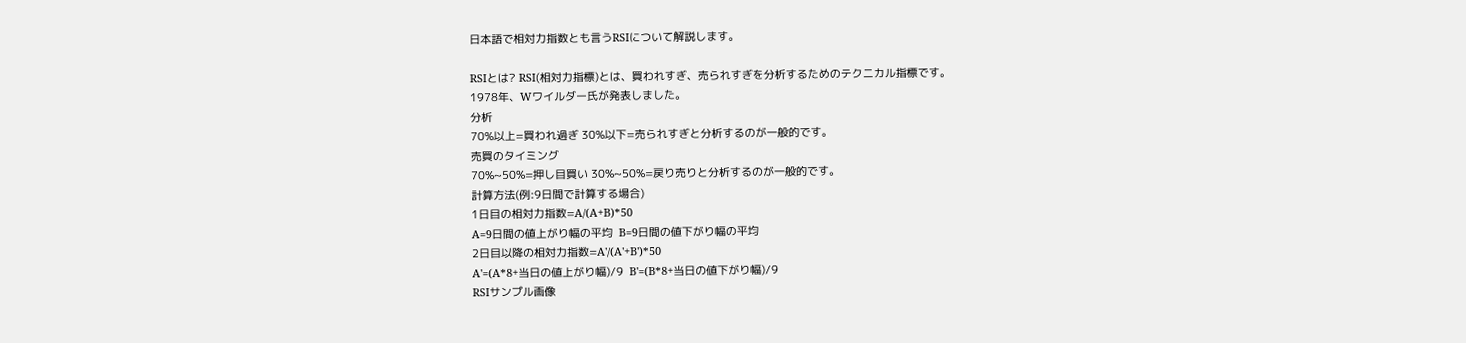日本語で相対力指数とも言うRSIについて解説します。

RSIとは? RSI(相対力指標)とは、買われすぎ、売られすぎを分析するためのテクニカル指標です。
1978年、Wワイルダー氏が発表しました。
分析
70%以上=買われ過ぎ 30%以下=売られすぎと分析するのが一般的です。
売買のタイミング
70%~50%=押し目買い 30%~50%=戻り売りと分析するのが一般的です。
計算方法(例:9日間で計算する場合)
1日目の相対力指数=A/(A+B)*50
A=9日間の値上がり幅の平均  B=9日間の値下がり幅の平均
2日目以降の相対力指数=A'/(A'+B')*50
A'=(A*8+当日の値上がり幅)/9  B'=(B*8+当日の値下がり幅)/9
RSIサンプル画像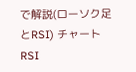で解説(ローソク足とRSI) チャート RSI